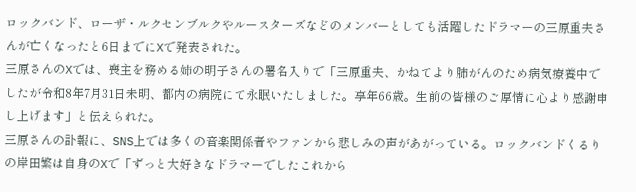ロックバンド、ローザ・ルクセンブルクやルースターズなどのメンバーとしても活躍したドラマーの三原重夫さんが亡くなったと6日までにXで発表された。
三原さんのXでは、喪主を務める姉の明子さんの署名入りで「三原重夫、かねてより肺がんのため病気療養中でしたが令和8年7月31日未明、都内の病院にて永眠いたしました。享年66歳。生前の皆様のご厚情に心より感謝申し上げます」と伝えられた。
三原さんの訃報に、SNS上では多くの音楽関係者やファンから悲しみの声があがっている。ロックバンドくるりの岸田繁は自身のXで「ずっと大好きなドラマーでしたこれから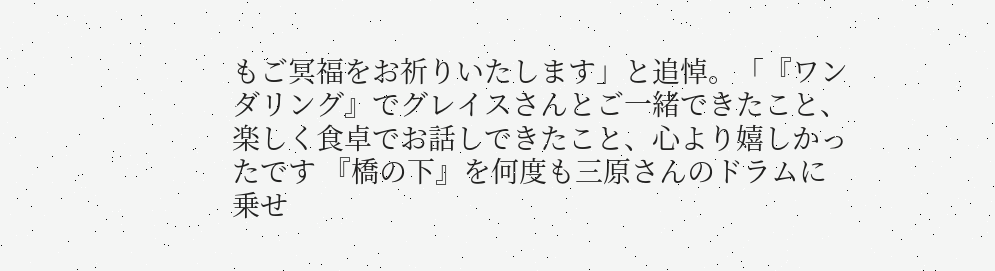もご冥福をお祈りいたします」と追悼。「『ワンダリング』でグレイスさんとご一緒できたこと、楽しく食卓でお話しできたこと、心より嬉しかったです 『橋の下』を何度も三原さんのドラムに乗せ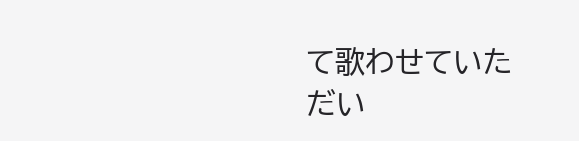て歌わせていただい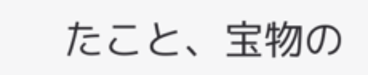たこと、宝物の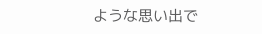ような思い出で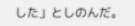した」としのんだ。